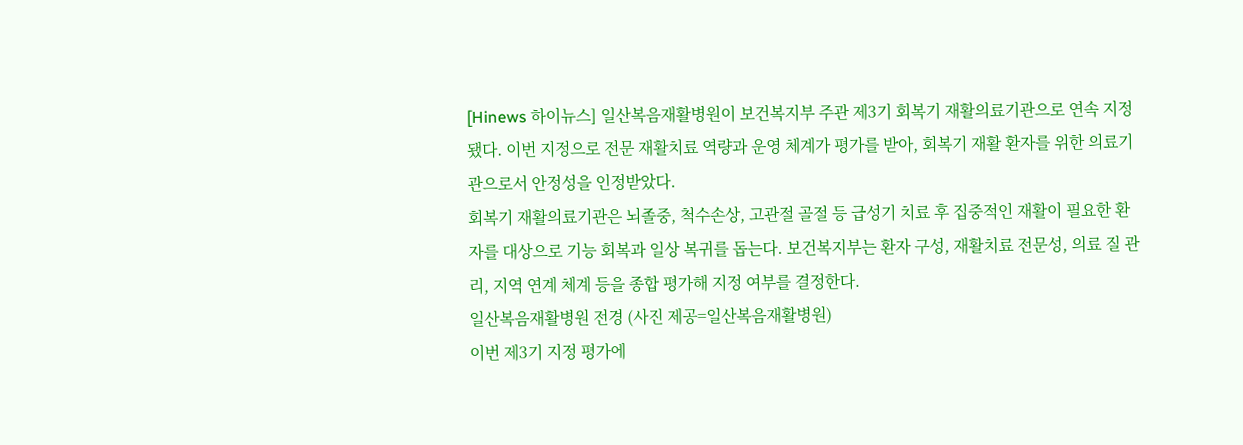[Hinews 하이뉴스] 일산복음재활병원이 보건복지부 주관 제3기 회복기 재활의료기관으로 연속 지정됐다. 이번 지정으로 전문 재활치료 역량과 운영 체계가 평가를 받아, 회복기 재활 환자를 위한 의료기관으로서 안정성을 인정받았다.
회복기 재활의료기관은 뇌졸중, 척수손상, 고관절 골절 등 급성기 치료 후 집중적인 재활이 필요한 환자를 대상으로 기능 회복과 일상 복귀를 돕는다. 보건복지부는 환자 구성, 재활치료 전문성, 의료 질 관리, 지역 연계 체계 등을 종합 평가해 지정 여부를 결정한다.
일산복음재활병원 전경 (사진 제공=일산복음재활병원)
이번 제3기 지정 평가에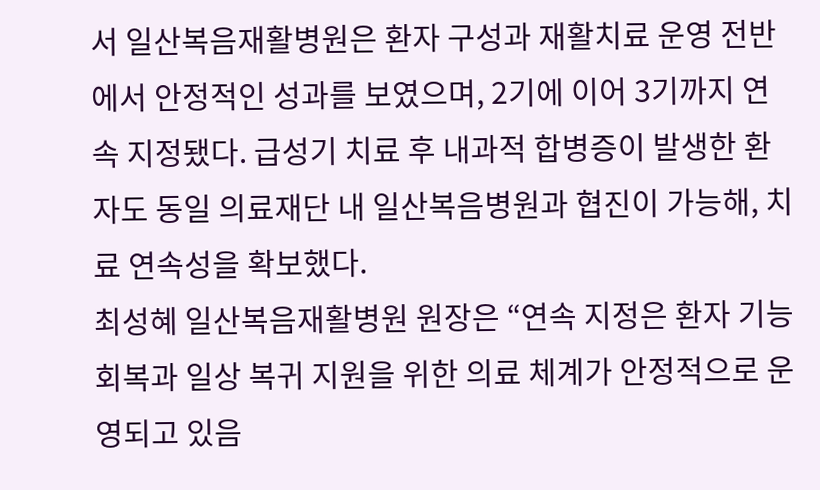서 일산복음재활병원은 환자 구성과 재활치료 운영 전반에서 안정적인 성과를 보였으며, 2기에 이어 3기까지 연속 지정됐다. 급성기 치료 후 내과적 합병증이 발생한 환자도 동일 의료재단 내 일산복음병원과 협진이 가능해, 치료 연속성을 확보했다.
최성혜 일산복음재활병원 원장은 “연속 지정은 환자 기능 회복과 일상 복귀 지원을 위한 의료 체계가 안정적으로 운영되고 있음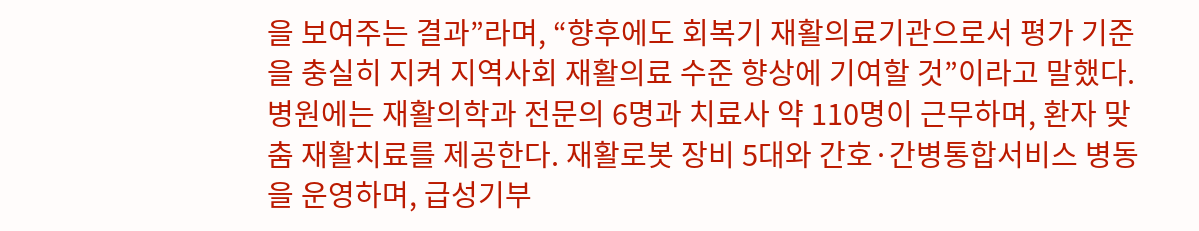을 보여주는 결과”라며, “향후에도 회복기 재활의료기관으로서 평가 기준을 충실히 지켜 지역사회 재활의료 수준 향상에 기여할 것”이라고 말했다.
병원에는 재활의학과 전문의 6명과 치료사 약 110명이 근무하며, 환자 맞춤 재활치료를 제공한다. 재활로봇 장비 5대와 간호·간병통합서비스 병동을 운영하며, 급성기부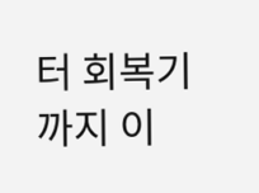터 회복기까지 이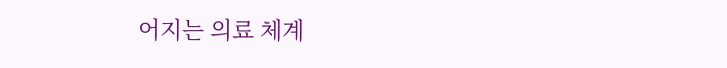어지는 의료 체계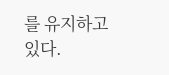를 유지하고 있다.